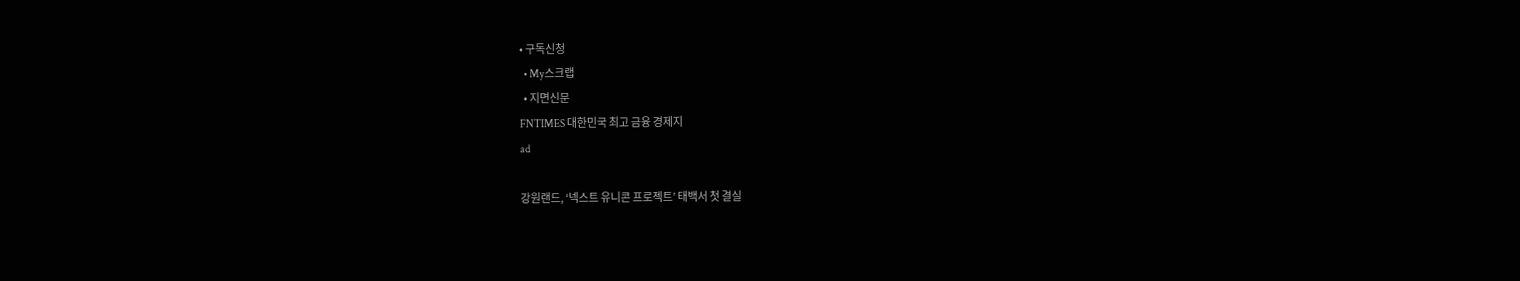• 구독신청
  • My스크랩
  • 지면신문
FNTIMES 대한민국 최고 금융 경제지
ad

강원랜드, ‘넥스트 유니콘 프로젝트’ 태백서 첫 결실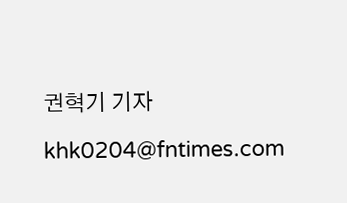권혁기 기자

khk0204@fntimes.com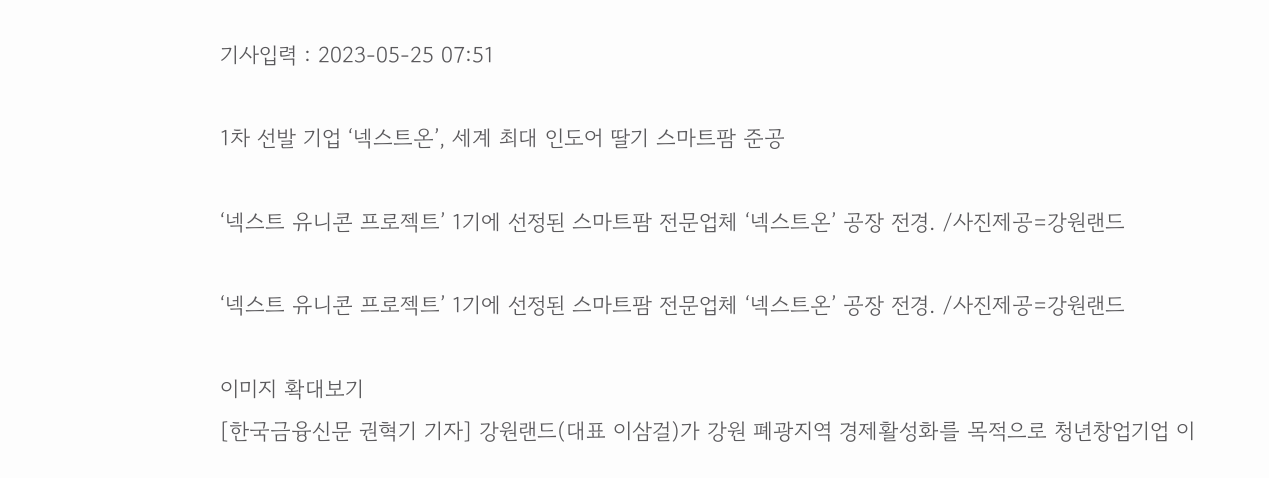기사입력 : 2023-05-25 07:51

1차 선발 기업 ‘넥스트온’, 세계 최대 인도어 딸기 스마트팜 준공

‘넥스트 유니콘 프로젝트’ 1기에 선정된 스마트팜 전문업체 ‘넥스트온’ 공장 전경. /사진제공=강원랜드

‘넥스트 유니콘 프로젝트’ 1기에 선정된 스마트팜 전문업체 ‘넥스트온’ 공장 전경. /사진제공=강원랜드

이미지 확대보기
[한국금융신문 권혁기 기자] 강원랜드(대표 이삼걸)가 강원 폐광지역 경제활성화를 목적으로 청년창업기업 이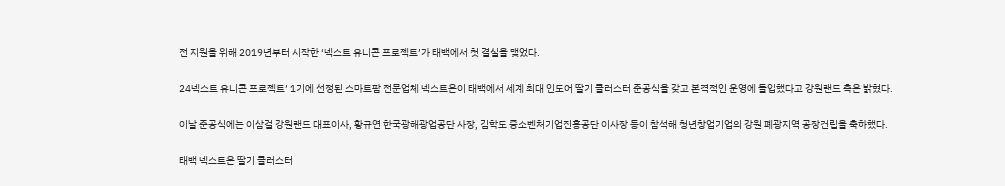전 지원을 위해 2019년부터 시작한 ‘넥스트 유니콘 프로젝트’가 태백에서 첫 결실을 맺었다.

24넥스트 유니콘 프로젝트’ 1기에 선정된 스마트팜 전문업체 넥스트온이 태백에서 세계 최대 인도어 딸기 클러스터 준공식을 갖고 본격적인 운영에 돌입했다고 강원랜드 측은 밝혔다.

이날 준공식에는 이삼걸 강원랜드 대표이사, 황규연 한국광해광업공단 사장, 김학도 중소벤처기업진흥공단 이사장 등이 참석해 청년창업기업의 강원 폐광지역 공장건립을 축하했다.

태백 넥스트온 딸기 클러스터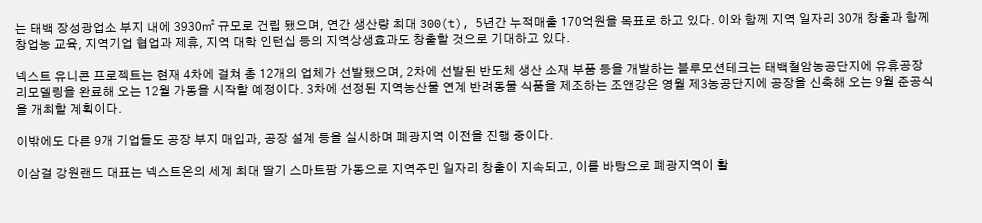는 태백 장성광업소 부지 내에 3930㎡ 규모로 건립 됐으며, 연간 생산량 최대 300(t), 5년간 누적매출 170억원을 목표로 하고 있다. 이와 함께 지역 일자리 30개 창출과 함께 창업농 교육, 지역기업 협업과 제휴, 지역 대학 인턴십 등의 지역상생효과도 창출할 것으로 기대하고 있다.

넥스트 유니콘 프로젝트는 현재 4차에 걸쳐 총 12개의 업체가 선발됐으며, 2차에 선발된 반도체 생산 소재 부품 등을 개발하는 블루모션테크는 태백철암농공단지에 유휴공장 리모델링을 완료해 오는 12월 가동을 시작할 예정이다. 3차에 선정된 지역농산물 연계 반려동물 식품을 제조하는 조앤강은 영월 제3농공단지에 공장을 신축해 오는 9월 준공식을 개최할 계획이다.

이밖에도 다른 9개 기업들도 공장 부지 매입과, 공장 설계 등을 실시하며 폐광지역 이전을 진행 중이다.

이삼걸 강원랜드 대표는 넥스트온의 세계 최대 딸기 스마트팜 가동으로 지역주민 일자리 창출이 지속되고, 이를 바탕으로 폐광지역이 활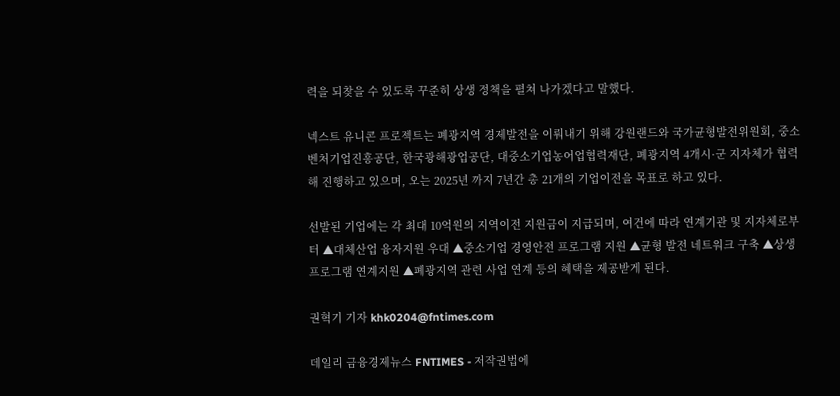력을 되찾을 수 있도록 꾸준히 상생 정책을 펼쳐 나가겠다고 말했다.

넥스트 유니콘 프로젝트는 폐광지역 경제발전을 이뤄내기 위해 강원랜드와 국가균형발전위원회, 중소벤처기업진흥공단, 한국광해광업공단, 대중소기업농어업협력재단, 폐광지역 4개시·군 지자체가 협력해 진행하고 있으며, 오는 2025년 까지 7년간 총 21개의 기업이전을 목표로 하고 있다.

선발된 기업에는 각 최대 10억원의 지역이전 지원금이 지급되며, 여건에 따라 연계기관 및 지자체로부터 ▲대체산업 융자지원 우대 ▲중소기업 경영안전 프로그램 지원 ▲균형 발전 네트워크 구축 ▲상생프로그램 연계지원 ▲폐광지역 관련 사업 연계 등의 혜택을 제공받게 된다.

권혁기 기자 khk0204@fntimes.com

데일리 금융경제뉴스 FNTIMES - 저작권법에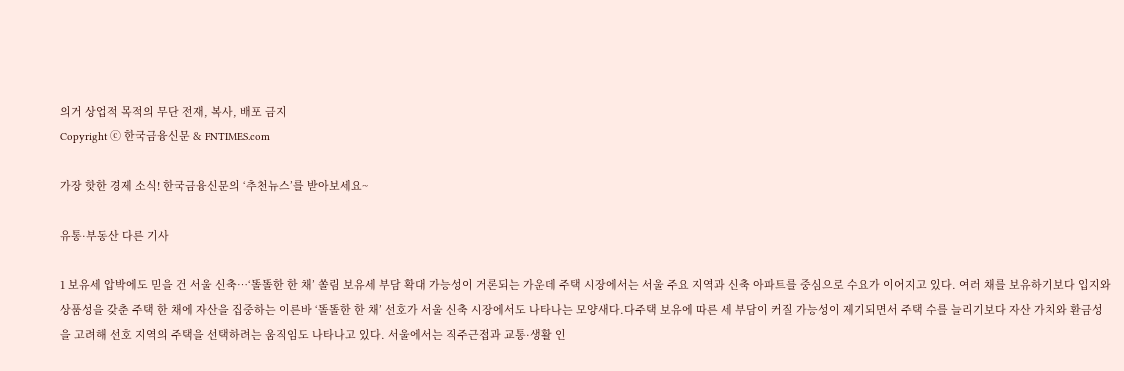의거 상업적 목적의 무단 전재, 복사, 배포 금지
Copyright ⓒ 한국금융신문 & FNTIMES.com

가장 핫한 경제 소식! 한국금융신문의 ‘추천뉴스’를 받아보세요~

유통·부동산 다른 기사

1 보유세 압박에도 믿을 건 서울 신축…‘똘똘한 한 채’ 쏠림 보유세 부담 확대 가능성이 거론되는 가운데 주택 시장에서는 서울 주요 지역과 신축 아파트를 중심으로 수요가 이어지고 있다. 여러 채를 보유하기보다 입지와 상품성을 갖춘 주택 한 채에 자산을 집중하는 이른바 ‘똘똘한 한 채’ 선호가 서울 신축 시장에서도 나타나는 모양새다.다주택 보유에 따른 세 부담이 커질 가능성이 제기되면서 주택 수를 늘리기보다 자산 가치와 환금성을 고려해 선호 지역의 주택을 선택하려는 움직임도 나타나고 있다. 서울에서는 직주근접과 교통·생활 인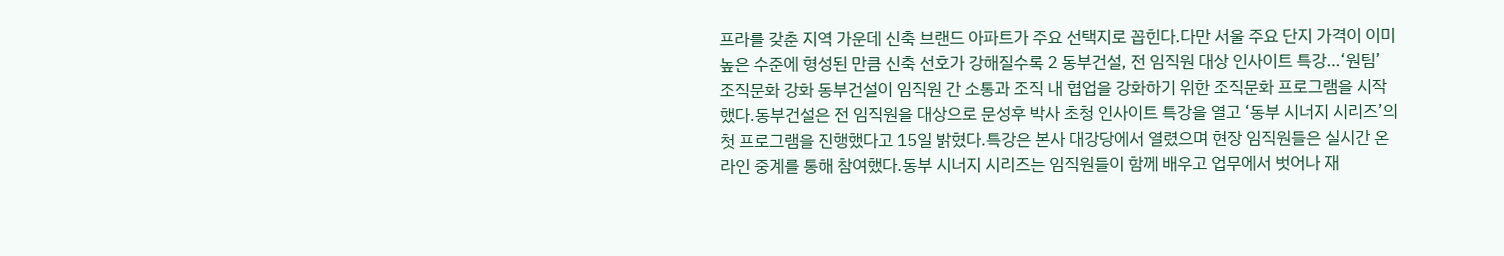프라를 갖춘 지역 가운데 신축 브랜드 아파트가 주요 선택지로 꼽힌다.다만 서울 주요 단지 가격이 이미 높은 수준에 형성된 만큼 신축 선호가 강해질수록 2 동부건설, 전 임직원 대상 인사이트 특강…‘원팀’ 조직문화 강화 동부건설이 임직원 간 소통과 조직 내 협업을 강화하기 위한 조직문화 프로그램을 시작했다.동부건설은 전 임직원을 대상으로 문성후 박사 초청 인사이트 특강을 열고 ‘동부 시너지 시리즈’의 첫 프로그램을 진행했다고 15일 밝혔다.특강은 본사 대강당에서 열렸으며 현장 임직원들은 실시간 온라인 중계를 통해 참여했다.동부 시너지 시리즈는 임직원들이 함께 배우고 업무에서 벗어나 재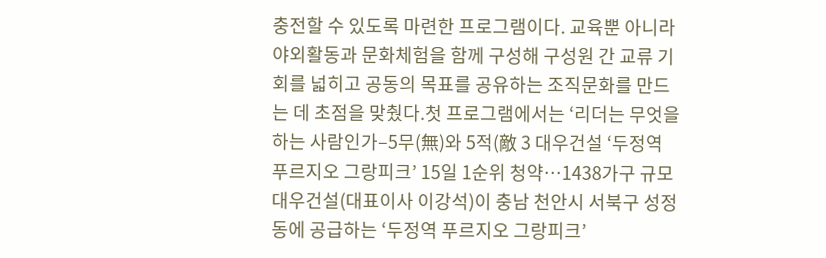충전할 수 있도록 마련한 프로그램이다. 교육뿐 아니라 야외활동과 문화체험을 함께 구성해 구성원 간 교류 기회를 넓히고 공동의 목표를 공유하는 조직문화를 만드는 데 초점을 맞췄다.첫 프로그램에서는 ‘리더는 무엇을 하는 사람인가–5무(無)와 5적(敵 3 대우건설 ‘두정역 푸르지오 그랑피크’ 15일 1순위 청약…1438가구 규모 대우건설(대표이사 이강석)이 충남 천안시 서북구 성정동에 공급하는 ‘두정역 푸르지오 그랑피크’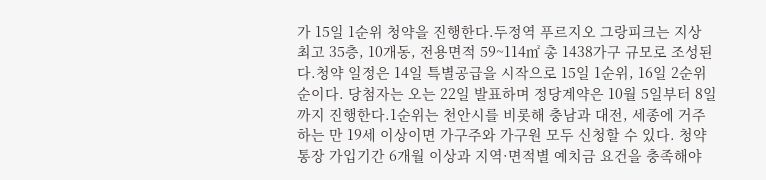가 15일 1순위 청약을 진행한다.두정역 푸르지오 그랑피크는 지상 최고 35층, 10개동, 전용면적 59~114㎡ 총 1438가구 규모로 조성된다.청약 일정은 14일 특별공급을 시작으로 15일 1순위, 16일 2순위 순이다. 당첨자는 오는 22일 발표하며 정당계약은 10월 5일부터 8일까지 진행한다.1순위는 천안시를 비롯해 충남과 대전, 세종에 거주하는 만 19세 이상이면 가구주와 가구원 모두 신청할 수 있다. 청약통장 가입기간 6개월 이상과 지역·면적별 예치금 요건을 충족해야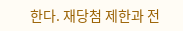한다. 재당첨 제한과 전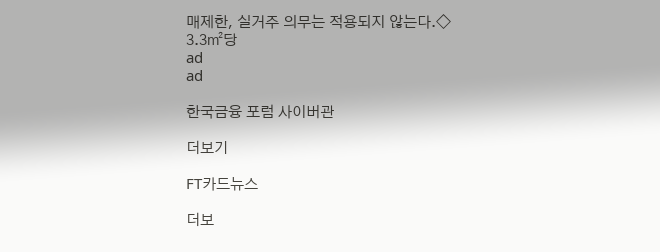매제한, 실거주 의무는 적용되지 않는다.◇ 3.3㎡당
ad
ad

한국금융 포럼 사이버관

더보기

FT카드뉴스

더보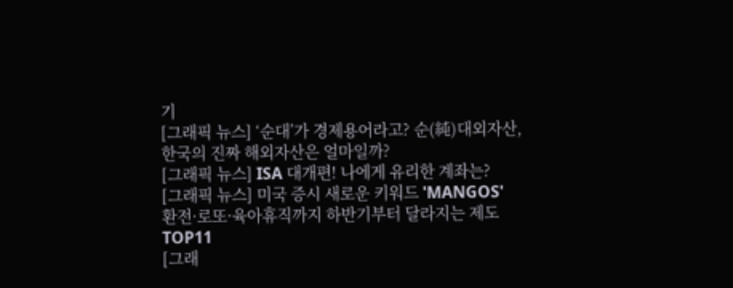기
[그래픽 뉴스] ‘순대’가 경제용어라고? 순(純)대외자산, 한국의 진짜 해외자산은 얼마일까?
[그래픽 뉴스] ISA 대개편! 나에게 유리한 계좌는?
[그래픽 뉴스] 미국 증시 새로운 키워드 'MANGOS'
환전·로또·육아휴직까지 하반기부터 달라지는 제도 TOP11
[그래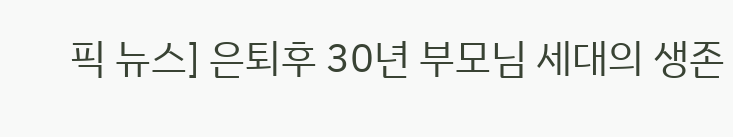픽 뉴스] 은퇴후 30년 부모님 세대의 생존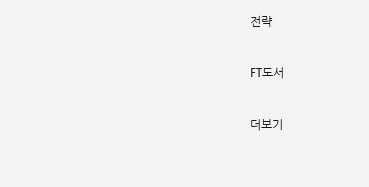전략

FT도서

더보기